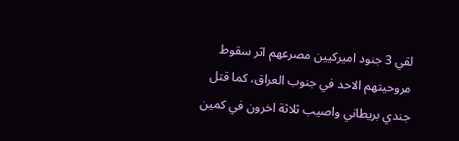لقي 3 جنود اميركيين مصرعهم اثر سقوط مروحيتهم الاحد في جنوب العراق، كما قتل جندي بريطاني واصيب ثلاثة اخرون في كمين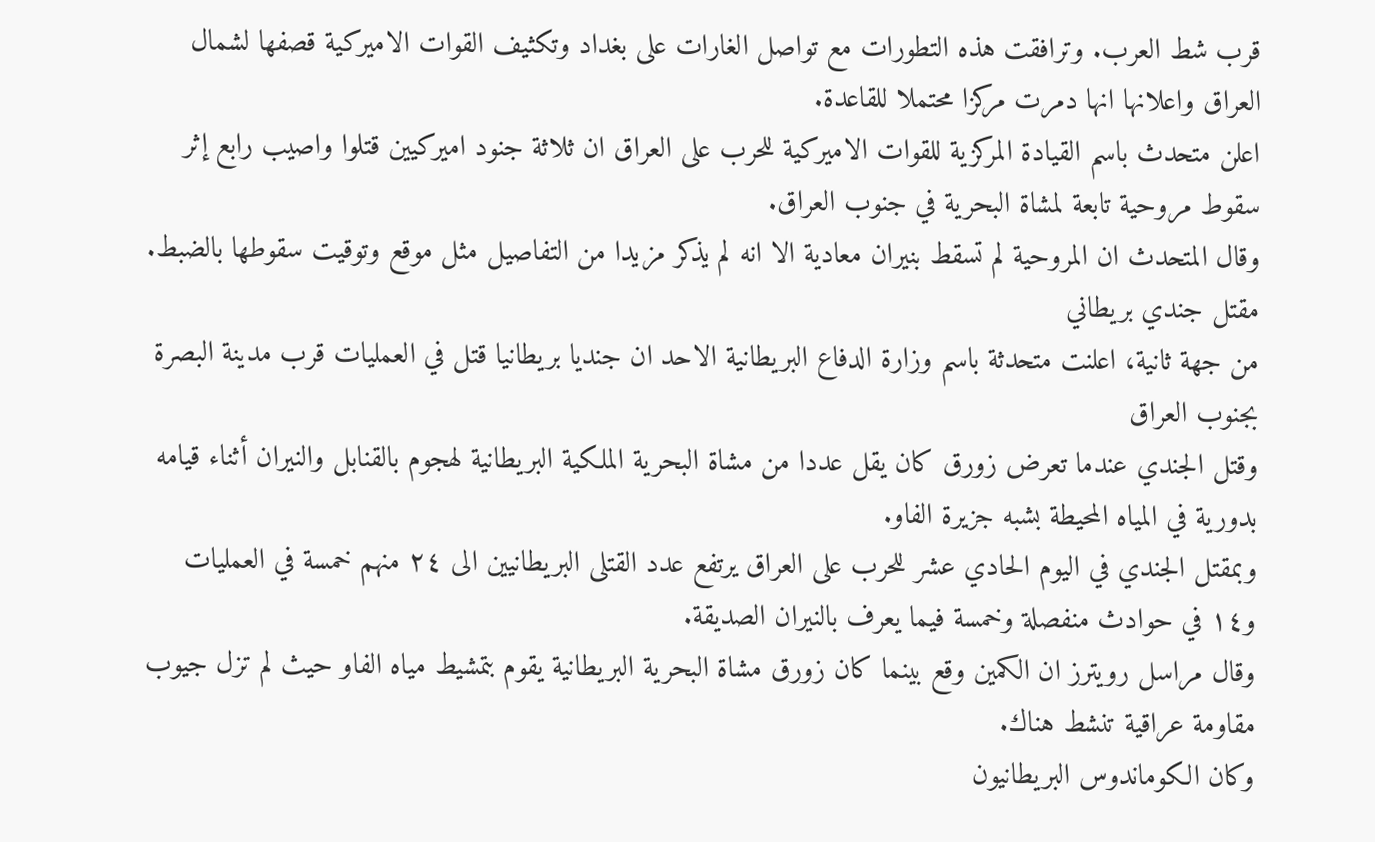قرب شط العرب. وترافقت هذه التطورات مع تواصل الغارات على بغداد وتكثيف القوات الاميركية قصفها لشمال العراق واعلانها انها دمرت مركزا محتملا للقاعدة.
اعلن متحدث باسم القيادة المركزية للقوات الاميركية للحرب على العراق ان ثلاثة جنود اميركيين قتلوا واصيب رابع إثر سقوط مروحية تابعة لمشاة البحرية في جنوب العراق.
وقال المتحدث ان المروحية لم تسقط بنيران معادية الا انه لم يذكر مزيدا من التفاصيل مثل موقع وتوقيت سقوطها بالضبط.
مقتل جندي بريطاني
من جهة ثانية، اعلنت متحدثة باسم وزارة الدفاع البريطانية الاحد ان جنديا بريطانيا قتل في العمليات قرب مدينة البصرة بجنوب العراق
وقتل الجندي عندما تعرض زورق كان يقل عددا من مشاة البحرية الملكية البريطانية لهجوم بالقنابل والنيران أثناء قيامه بدورية في المياه المحيطة بشبه جزيرة الفاو.
وبمقتل الجندي في اليوم الحادي عشر للحرب على العراق يرتفع عدد القتلى البريطانيين الى ٢٤ منهم خمسة في العمليات و١٤ في حوادث منفصلة وخمسة فيما يعرف بالنيران الصديقة.
وقال مراسل رويترز ان الكمين وقع بينما كان زورق مشاة البحرية البريطانية يقوم بتمشيط مياه الفاو حيث لم تزل جيوب مقاومة عراقية تنشط هناك.
وكان الكوماندوس البريطانيون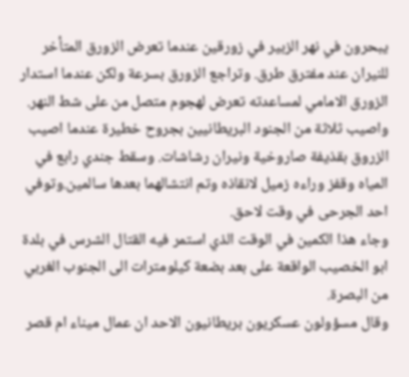يبحرون في نهر الزبير في زورقين عندما تعرض الزورق المتأخر للنيران عند مفترق طرق. وتراجع الزورق بسرعة ولكن عندما استدار الزورق الامامي لمساعدته تعرض لهجوم متصل من على شط النهر.
واصيب ثلاثة من الجنود البريطانيين بجروح خطيرة عندما اصيب الزروق بقذيفة صاروخية ونيران رشاشات. وسقط جندي رابع في المياه وقفز وراءه زميل لانقاذه وتم انتشالهما بعدها سالمين.وتوفي احد الجرحى في وقت لاحق.
وجاء هذا الكمين في الوقت الذي استمر فيه القتال الشرس في بلدة ابو الخصيب الواقعة على بعد بضعة كيلومترات الى الجنوب الغربي من البصرة.
وقال مسؤولون عسكريون بريطانيون الاحد ان عمال ميناء ام قصر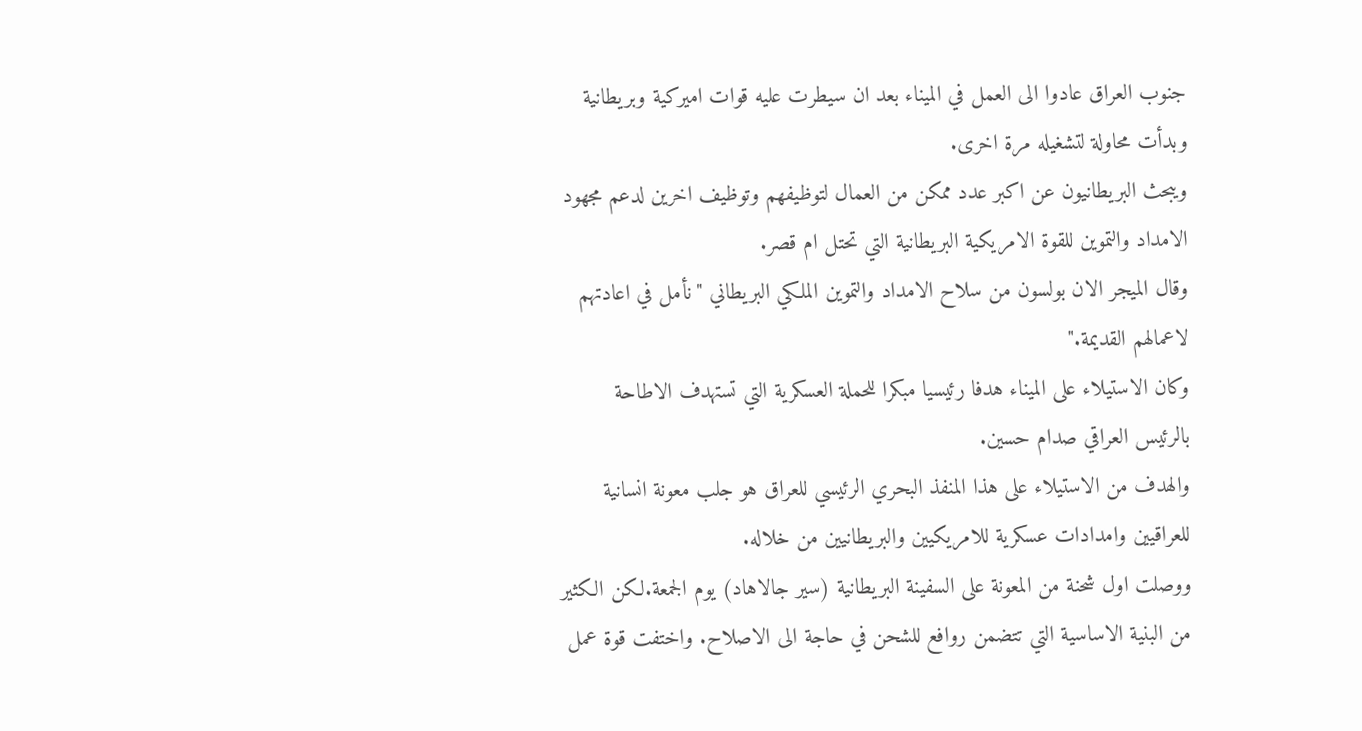جنوب العراق عادوا الى العمل في الميناء بعد ان سيطرت عليه قوات اميركية وبريطانية وبدأت محاولة لتشغيله مرة اخرى.
ويبحث البريطانيون عن اكبر عدد ممكن من العمال لتوظيفهم وتوظيف اخرين لدعم مجهود الامداد والتموين للقوة الامريكية البريطانية التي تحتل ام قصر.
وقال الميجر الان بولسون من سلاح الامداد والتموين الملكي البريطاني "نأمل في اعادتهم لاعمالهم القديمة."
وكان الاستيلاء على الميناء هدفا رئيسيا مبكرا للحملة العسكرية التي تستهدف الاطاحة بالرئيس العراقي صدام حسين.
والهدف من الاستيلاء على هذا المنفذ البحري الرئيسي للعراق هو جلب معونة انسانية للعراقيين وامدادات عسكرية للامريكيين والبريطانيين من خلاله.
ووصلت اول شحنة من المعونة على السفينة البريطانية (سير جالاهاد) يوم الجمعة.لكن الكثير من البنية الاساسية التي تتضمن روافع للشحن في حاجة الى الاصلاح. واختفت قوة عمل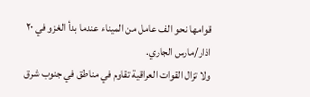قوامها نحو الف عامل من الميناء عندما بدأ الغزو في ٢٠ اذار/مارس الجاري.
ولا تزال القوات العراقية تقاوم في مناطق في جنوب شرق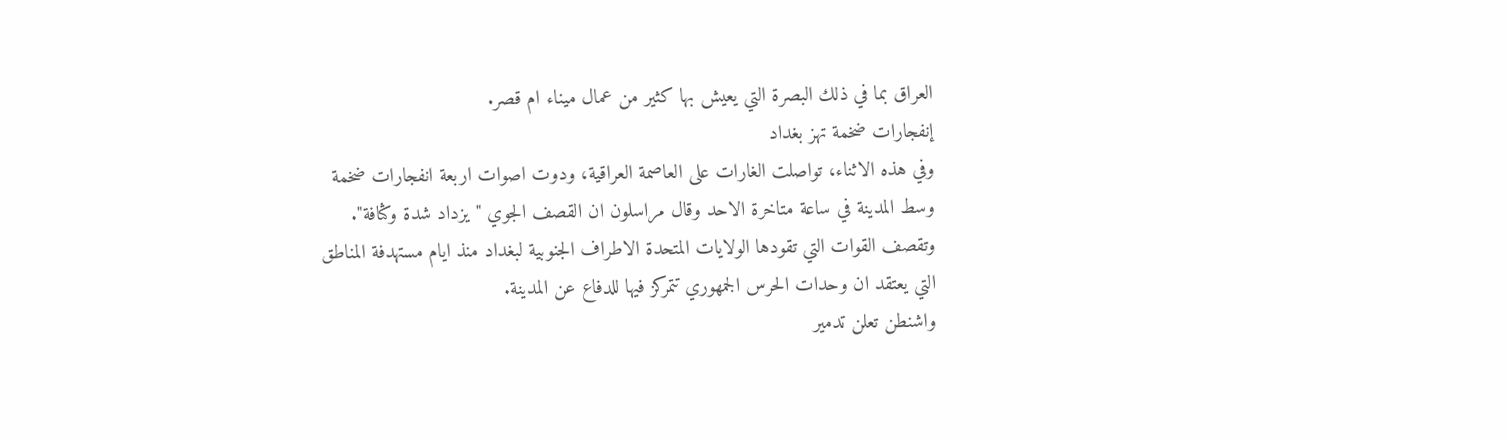العراق بما في ذلك البصرة التي يعيش بها كثير من عمال ميناء ام قصر.
إنفجارات ضخمة تهز بغداد
وفي هذه الاثناء، تواصلت الغارات على العاصمة العراقية، ودوت اصوات اربعة انفجارات ضخمة وسط المدينة في ساعة متاخرة الاحد وقال مراسلون ان القصف الجوي "يزداد شدة وكثافة".
وتقصف القوات التي تقودها الولايات المتحدة الاطراف الجنوبية لبغداد منذ ايام مستهدفة المناطق التي يعتقد ان وحدات الحرس الجمهوري تتمركز فيها للدفاع عن المدينة.
واشنطن تعلن تدمير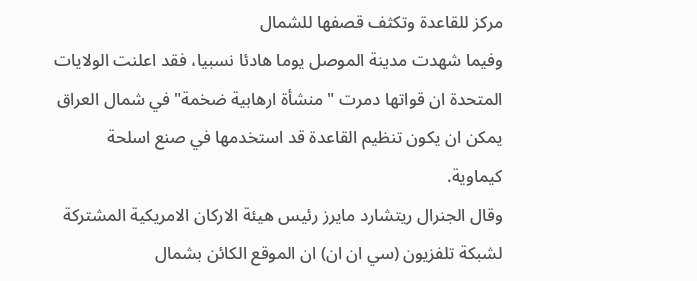مركز للقاعدة وتكثف قصفها للشمال
وفيما شهدت مدينة الموصل يوما هادئا نسبيا، فقد اعلنت الولايات المتحدة ان قواتها دمرت "منشأة ارهابية ضخمة" في شمال العراق يمكن ان يكون تنظيم القاعدة قد استخدمها في صنع اسلحة كيماوية.
وقال الجنرال ريتشارد مايرز رئيس هيئة الاركان الامريكية المشتركة لشبكة تلفزيون (سي ان ان) ان الموقع الكائن بشمال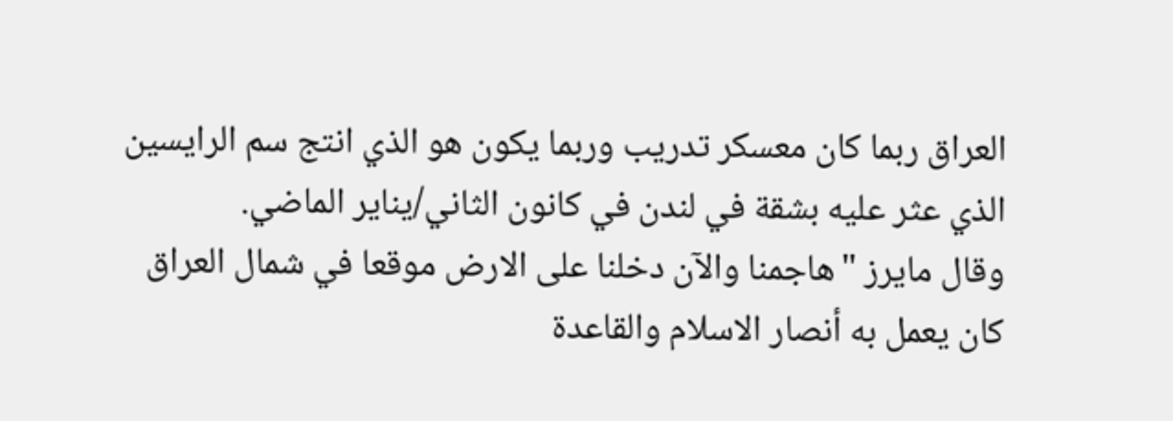العراق ربما كان معسكر تدريب وربما يكون هو الذي انتج سم الرايسين الذي عثر عليه بشقة في لندن في كانون الثاني/يناير الماضي.
وقال مايرز "هاجمنا والآن دخلنا على الارض موقعا في شمال العراق كان يعمل به أنصار الاسلام والقاعدة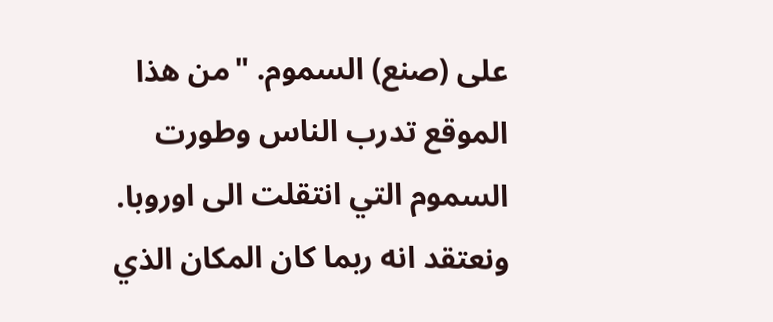على (صنع) السموم. "من هذا الموقع تدرب الناس وطورت السموم التي انتقلت الى اوروبا. ونعتقد انه ربما كان المكان الذي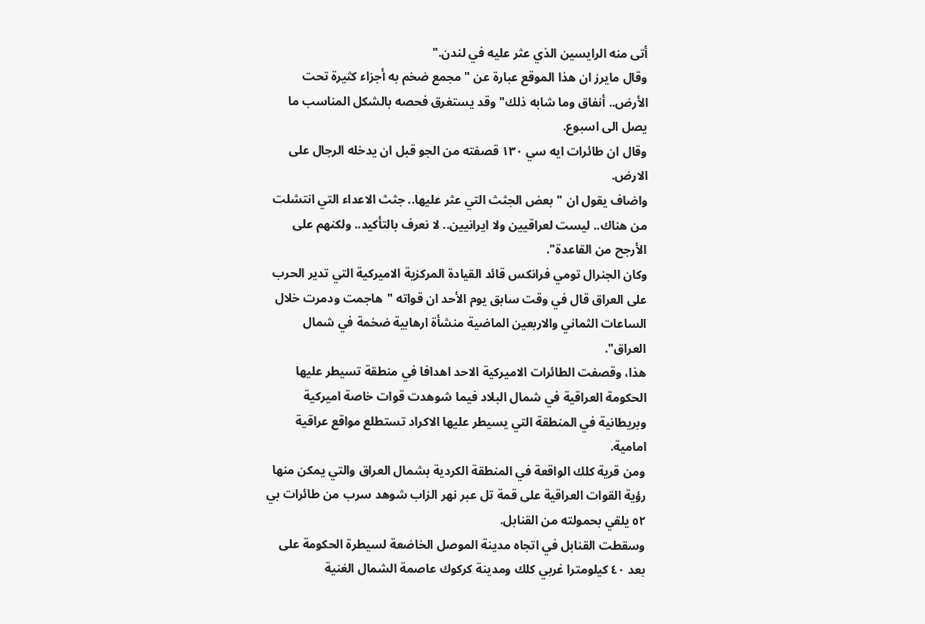أتى منه الرايسين الذي عثر عليه في لندن."
وقال مايرز ان هذا الموقع عبارة عن "مجمع ضخم به أجزاء كثيرة تحت الأرض.. أنفاق وما شابه ذلك" وقد يستغرق فحصه بالشكل المناسب ما يصل الى اسبوع.
وقال ان طائرات ايه سي ١٣٠ قصفته من الجو قبل ان يدخله الرجال على الارض.
واضاف يقول ان "بعض الجثث التي عثر عليها.. جثث الاعداء التي انتشلت من هناك.. ليست لعراقيين ولا ايرانيين.. لا نعرف بالتأكيد.. ولكنهم على الأرجح من القاعدة".
وكان الجنرال تومي فرانكس قائد القيادة المركزية الاميركية التي تدير الحرب على العراق قال في وقت سابق يوم الأحد ان قواته "هاجمت ودمرت خلال الساعات الثماني والاربعين الماضية منشأة ارهابية ضخمة في شمال العراق".
هذا، وقصفت الطائرات الاميركية الاحد اهدافا في منطقة تسيطر عليها الحكومة العراقية في شمال البلاد فيما شوهدت قوات خاصة اميركية وبريطانية في المنطقة التي يسيطر عليها الاكراد تستطلع مواقع عراقية امامية.
ومن قرية كلك الواقعة في المنطقة الكردية بشمال العراق والتي يمكن منها رؤية القوات العراقية على قمة تل عبر نهر الزاب شوهد سرب من طائرات بي ٥٢ يلقي بحمولته من القنابل.
وسقطت القنابل في اتجاه مدينة الموصل الخاضعة لسيطرة الحكومة على بعد ٤٠ كيلومترا غربي كلك ومدينة كركوك عاصمة الشمال الغنية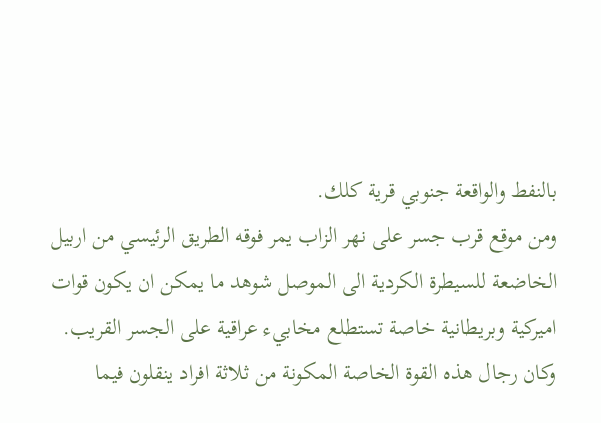بالنفط والواقعة جنوبي قرية كلك.
ومن موقع قرب جسر على نهر الزاب يمر فوقه الطريق الرئيسي من اربيل الخاضعة للسيطرة الكردية الى الموصل شوهد ما يمكن ان يكون قوات اميركية وبريطانية خاصة تستطلع مخابيء عراقية على الجسر القريب.
وكان رجال هذه القوة الخاصة المكونة من ثلاثة افراد ينقلون فيما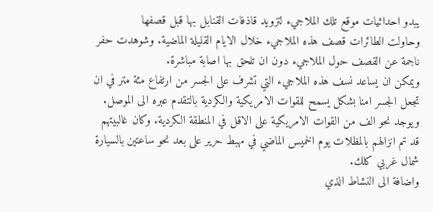يبدو احداثيات موقع تلك الملاجيء لتزويد قاذفات القنابل بها قبل قصفها
وحاولت الطائرات قصف هذه الملاجيء خلال الايام القليلة الماضية. وشوهدت حفر ناجمة عن القصف حول الملاجيء دون ان تلحق بها اصابة مباشرة.
ويمكن ان يساعد نسف هذه الملاجيء التي تشرف على الجسر من ارتفاع مئة متر في ان تجعل الجسر امنا بشكل يسمح للقوات الامريكية والكردية بالتقدم عبره الى الموصل.
ويوجد نحو الف من القوات الامريكية على الاقل في المنطقة الكردية. وكان غالبيتهم قد تم انزالهم بالمظلات يوم الخميس الماضي في مهبط حرير على بعد نحو ساعتين بالسيارة شمال غربي كلك.
واضافة الى النشاط الذي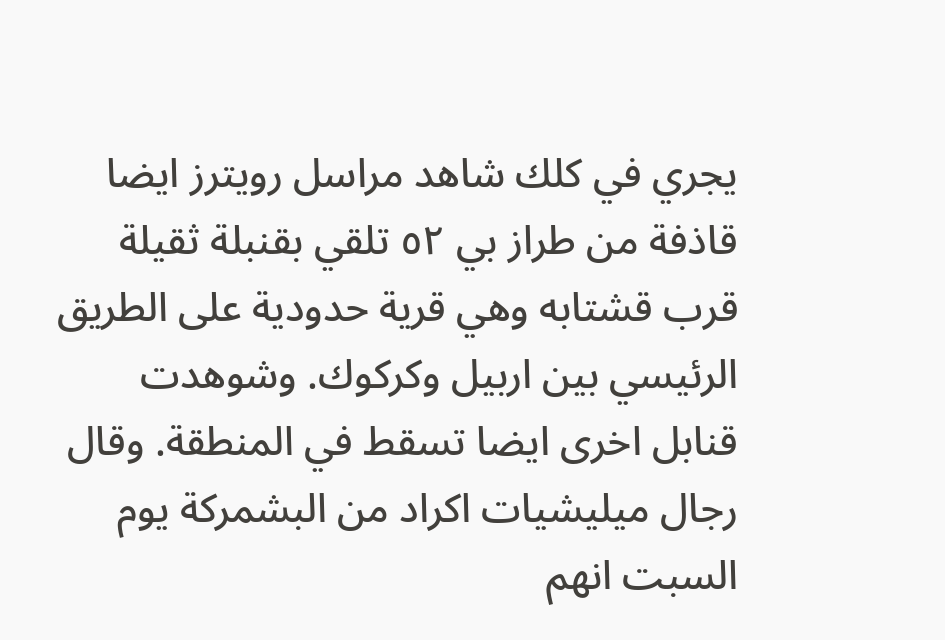يجري في كلك شاهد مراسل رويترز ايضا قاذفة من طراز بي ٥٢ تلقي بقنبلة ثقيلة قرب قشتابه وهي قرية حدودية على الطريق الرئيسي بين اربيل وكركوك. وشوهدت قنابل اخرى ايضا تسقط في المنطقة. وقال رجال ميليشيات اكراد من البشمركة يوم السبت انهم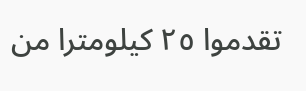تقدموا ٢٥ كيلومترا من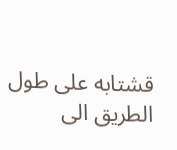قشتابه على طول الطريق الى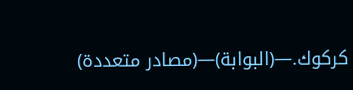كركوك.—(البوابة)—(مصادر متعددة)